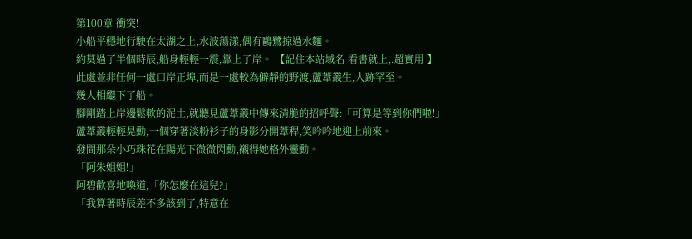第100章 衝突!
小船平穩地行駛在太湖之上,水波蕩漾,偶有鷗鷺掠過水麵。
約莫過了半個時辰,船身輕輕一震,靠上了岸。 【記住本站域名 看書就上,.超實用 】
此處並非任何一處口岸正埠,而是一處較為僻靜的野渡,蘆葦叢生,人跡罕至。
幾人相繼下了船。
腳剛踏上岸邊鬆軟的泥土,就聽見蘆葦叢中傳來清脆的招呼聲:「可算是等到你們啦!」
蘆葦叢輕輕晃動,一個穿著淡粉衫子的身影分開葦稈,笑吟吟地迎上前來。
發間那朵小巧珠花在陽光下微微閃動,襯得她格外靈動。
「阿朱姐姐!」
阿碧歡喜地喚道,「你怎麼在這兒?」
「我算著時辰差不多該到了,特意在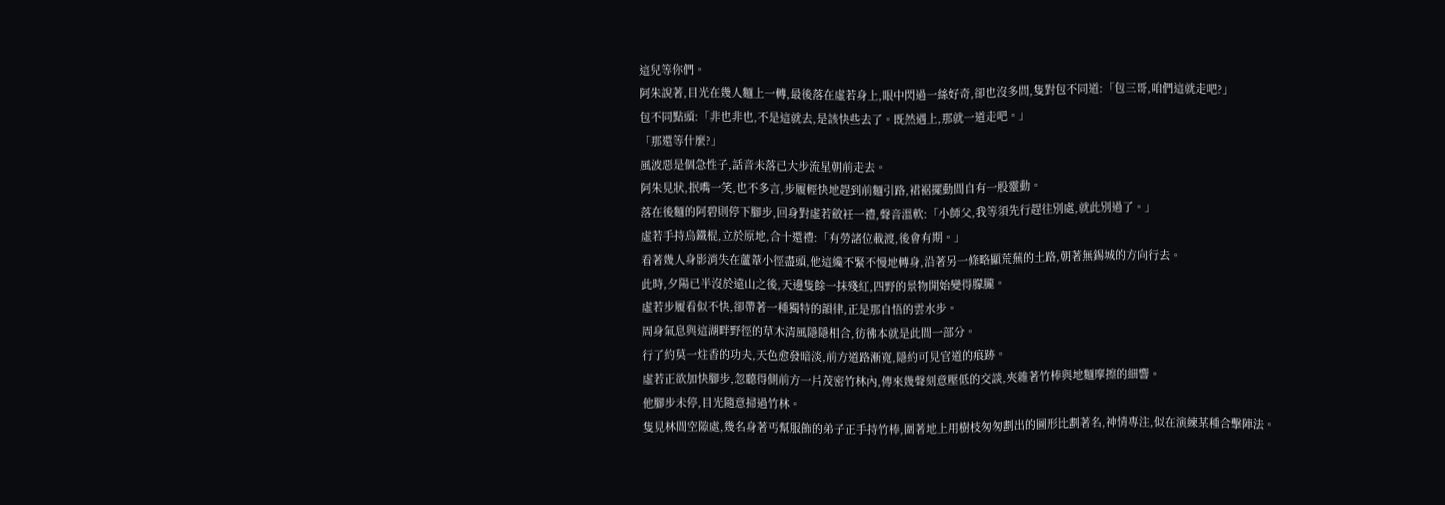這兒等你們。
阿朱說著,目光在幾人麵上一轉,最後落在虛若身上,眼中閃過一絲好奇,卻也沒多問,隻對包不同道:「包三哥,咱們這就走吧?」
包不同點頭:「非也非也,不是這就去,是該快些去了。既然遇上,那就一道走吧。」
「那還等什麼?」
風波惡是個急性子,話音未落已大步流星朝前走去。
阿朱見狀,抿嘴一笑,也不多言,步履輕快地趕到前麵引路,裙裾擺動間自有一股靈動。
落在後麵的阿碧則停下腳步,回身對虛若斂衽一禮,聲音溫軟:「小師父,我等須先行趕往別處,就此別過了。」
虛若手持烏鐵棍,立於原地,合十還禮:「有勞諸位載渡,後會有期。」
看著幾人身影消失在蘆葦小徑盡頭,他這纔不緊不慢地轉身,沿著另一條略顯荒蕪的土路,朝著無錫城的方向行去。
此時,夕陽已半沒於遠山之後,天邊隻餘一抹殘紅,四野的景物開始變得朦朧。
虛若步履看似不快,卻帶著一種獨特的韻律,正是那自悟的雲水步。
周身氣息與這湖畔野徑的草木清風隱隱相合,彷彿本就是此間一部分。
行了約莫一炷香的功夫,天色愈發暗淡,前方道路漸寬,隱約可見官道的痕跡。
虛若正欲加快腳步,忽聽得側前方一片茂密竹林內,傳來幾聲刻意壓低的交談,夾雜著竹棒與地麵摩擦的細響。
他腳步未停,目光隨意掃過竹林。
隻見林間空隙處,幾名身著丐幫服飾的弟子正手持竹棒,圍著地上用樹枝匆匆劃出的圖形比劃著名,神情專注,似在演練某種合擊陣法。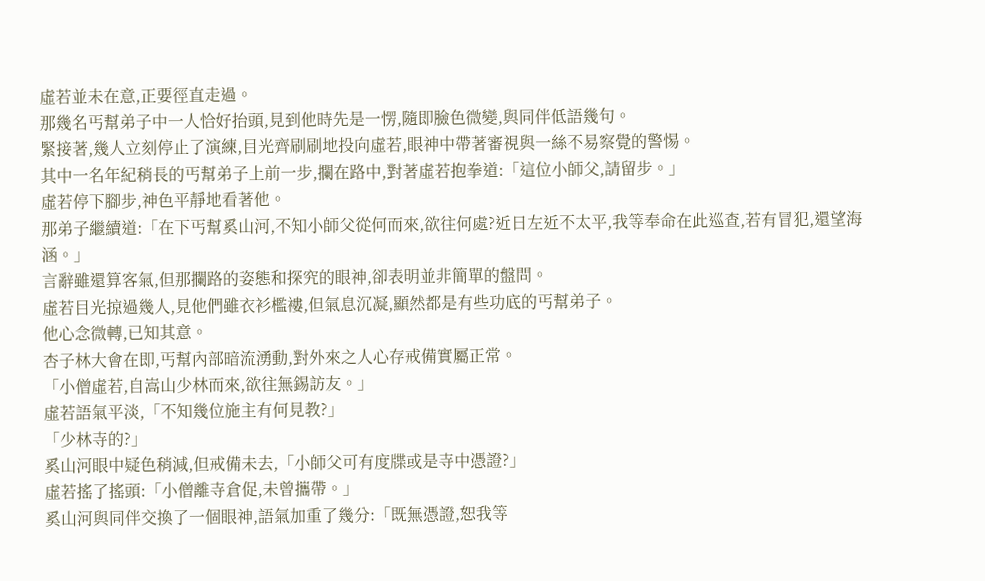虛若並未在意,正要徑直走過。
那幾名丐幫弟子中一人恰好抬頭,見到他時先是一愣,隨即臉色微變,與同伴低語幾句。
緊接著,幾人立刻停止了演練,目光齊刷刷地投向虛若,眼神中帶著審視與一絲不易察覺的警惕。
其中一名年紀稍長的丐幫弟子上前一步,攔在路中,對著虛若抱拳道:「這位小師父,請留步。」
虛若停下腳步,神色平靜地看著他。
那弟子繼續道:「在下丐幫奚山河,不知小師父從何而來,欲往何處?近日左近不太平,我等奉命在此巡查,若有冒犯,還望海涵。」
言辭雖還算客氣,但那攔路的姿態和探究的眼神,卻表明並非簡單的盤問。
虛若目光掠過幾人,見他們雖衣衫檻褸,但氣息沉凝,顯然都是有些功底的丐幫弟子。
他心念微轉,已知其意。
杏子林大會在即,丐幫內部暗流湧動,對外來之人心存戒備實屬正常。
「小僧虛若,自嵩山少林而來,欲往無錫訪友。」
虛若語氣平淡,「不知幾位施主有何見教?」
「少林寺的?」
奚山河眼中疑色稍減,但戒備未去,「小師父可有度牒或是寺中憑證?」
虛若搖了搖頭:「小僧離寺倉促,未曾攜帶。」
奚山河與同伴交換了一個眼神,語氣加重了幾分:「既無憑證,恕我等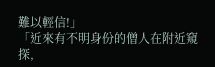難以輕信!」
「近來有不明身份的僧人在附近窺探,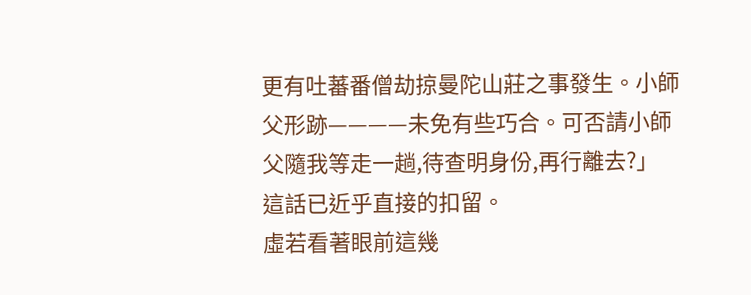更有吐蕃番僧劫掠曼陀山莊之事發生。小師父形跡————未免有些巧合。可否請小師父隨我等走一趟,待查明身份,再行離去?」
這話已近乎直接的扣留。
虛若看著眼前這幾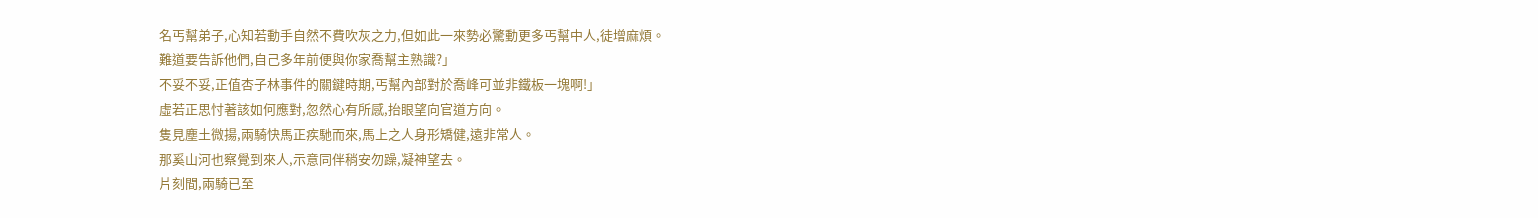名丐幫弟子,心知若動手自然不費吹灰之力,但如此一來勢必驚動更多丐幫中人,徒增麻煩。
難道要告訴他們,自己多年前便與你家喬幫主熟識?」
不妥不妥,正值杏子林事件的關鍵時期,丐幫內部對於喬峰可並非鐵板一塊啊!」
虛若正思忖著該如何應對,忽然心有所感,抬眼望向官道方向。
隻見塵土微揚,兩騎快馬正疾馳而來,馬上之人身形矯健,遠非常人。
那奚山河也察覺到來人,示意同伴稍安勿躁,凝神望去。
片刻間,兩騎已至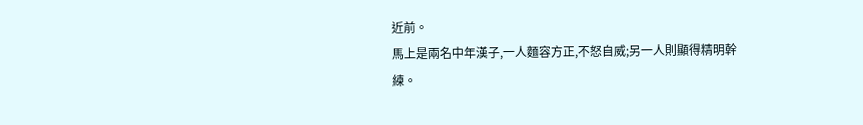近前。
馬上是兩名中年漢子,一人麵容方正,不怒自威;另一人則顯得精明幹練。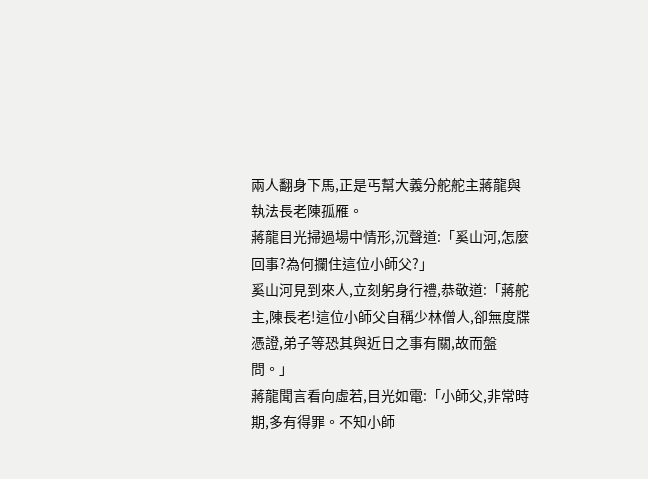兩人翻身下馬,正是丐幫大義分舵舵主蔣龍與執法長老陳孤雁。
蔣龍目光掃過場中情形,沉聲道:「奚山河,怎麼回事?為何攔住這位小師父?」
奚山河見到來人,立刻躬身行禮,恭敬道:「蔣舵主,陳長老!這位小師父自稱少林僧人,卻無度牒憑證,弟子等恐其與近日之事有關,故而盤問。」
蔣龍聞言看向虛若,目光如電:「小師父,非常時期,多有得罪。不知小師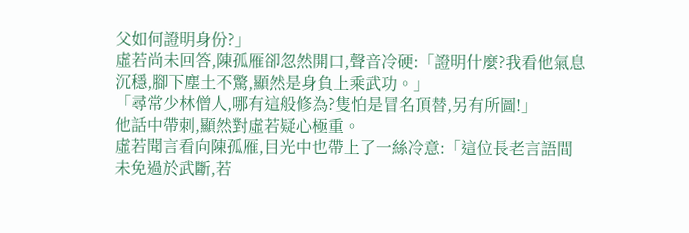父如何證明身份?」
虛若尚未回答,陳孤雁卻忽然開口,聲音冷硬:「證明什麼?我看他氣息沉穩,腳下塵土不驚,顯然是身負上乘武功。」
「尋常少林僧人,哪有這般修為?隻怕是冒名頂替,另有所圖!」
他話中帶刺,顯然對虛若疑心極重。
虛若聞言看向陳孤雁,目光中也帶上了一絲冷意:「這位長老言語間未免過於武斷,若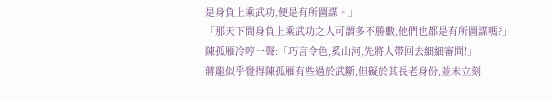是身負上乘武功,便是有所圖謀。」
「那天下間身負上乘武功之人可謂多不勝數,他們也都是有所圖謀嗎?」
陳孤雁冷哼一聲:「巧言令色,奚山河,先將人帶回去細細審問!」
蔣龍似乎覺得陳孤雁有些過於武斷,但礙於其長老身份,並未立刻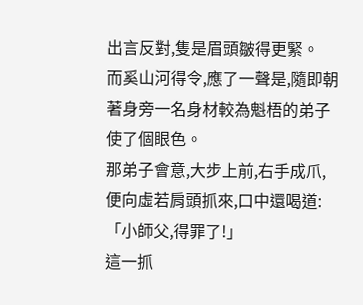出言反對,隻是眉頭皺得更緊。
而奚山河得令,應了一聲是,隨即朝著身旁一名身材較為魁梧的弟子使了個眼色。
那弟子會意,大步上前,右手成爪,便向虛若肩頭抓來,口中還喝道:「小師父,得罪了!」
這一抓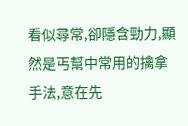看似尋常,卻隱含勁力,顯然是丐幫中常用的擒拿手法,意在先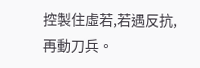控製住虛若,若遇反抗,再動刀兵。